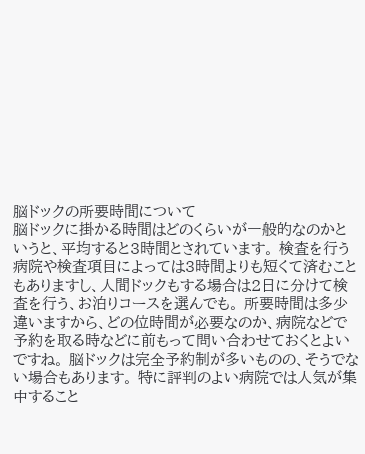脳ドックの所要時間について
脳ドックに掛かる時間はどのくらいが一般的なのかというと、平均すると3時間とされています。 検査を行う病院や検査項目によっては3時間よりも短くて済むこともありますし、人間ドックもする場合は2日に分けて検査を行う、お泊りコースを選んでも。 所要時間は多少違いますから、どの位時間が必要なのか、病院などで予約を取る時などに前もって問い合わせておくとよいですね。 脳ドックは完全予約制が多いものの、そうでない場合もあります。 特に評判のよい病院では人気が集中すること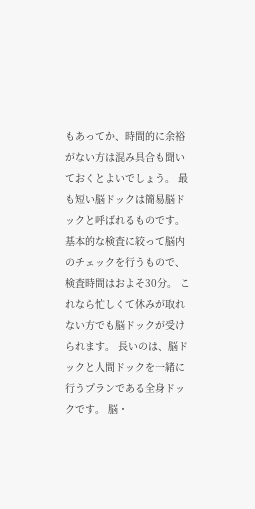もあってか、時間的に余裕がない方は混み具合も聞いておくとよいでしょう。 最も短い脳ドックは簡易脳ドックと呼ばれるものです。 基本的な検査に絞って脳内のチェックを行うもので、検査時間はおよそ30分。 これなら忙しくて休みが取れない方でも脳ドックが受けられます。 長いのは、脳ドックと人間ドックを一緒に行うプランである全身ドックです。 脳・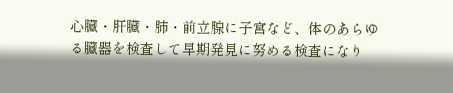心臓・肝臓・肺・前立腺に子宮など、体のあらゆる臓器を検査して早期発見に努める検査になり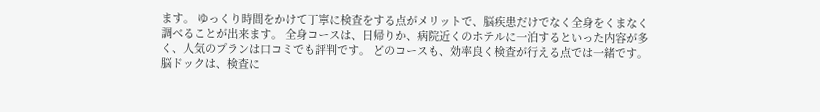ます。 ゆっくり時間をかけて丁寧に検査をする点がメリットで、脳疾患だけでなく全身をくまなく調べることが出来ます。 全身コースは、日帰りか、病院近くのホテルに一泊するといった内容が多く、人気のプランは口コミでも評判です。 どのコースも、効率良く検査が行える点では一緒です。 脳ドックは、検査に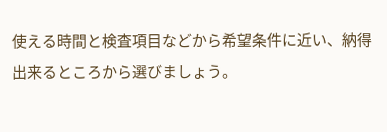使える時間と検査項目などから希望条件に近い、納得出来るところから選びましょう。